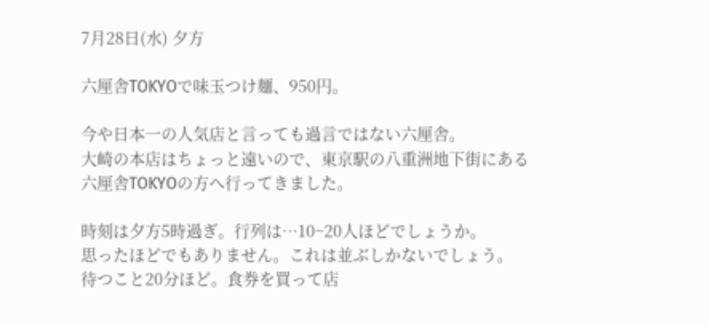7月28日(水) 夕方

六厘舎TOKYOで味玉つけ麺、950円。

今や日本一の人気店と言っても過言ではない六厘舎。
大崎の本店はちょっと遠いので、東京駅の八重洲地下街にある
六厘舎TOKYOの方へ行ってきました。

時刻は夕方5時過ぎ。行列は…10~20人ほどでしょうか。
思ったほどでもありません。これは並ぶしかないでしょう。
待つこと20分ほど。食券を買って店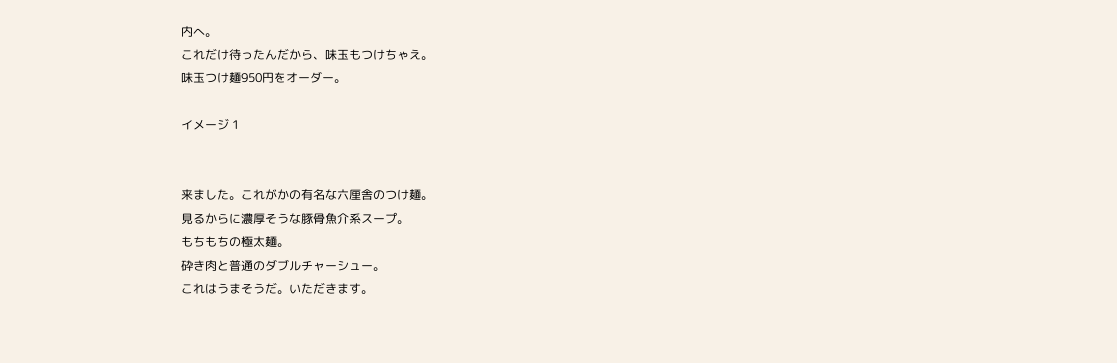内へ。
これだけ待ったんだから、味玉もつけちゃえ。
味玉つけ麺950円をオーダー。

イメージ 1


来ました。これがかの有名な六厘舎のつけ麺。
見るからに濃厚そうな豚骨魚介系スープ。
もちもちの極太麺。
砕き肉と普通のダブルチャーシュー。
これはうまそうだ。いただきます。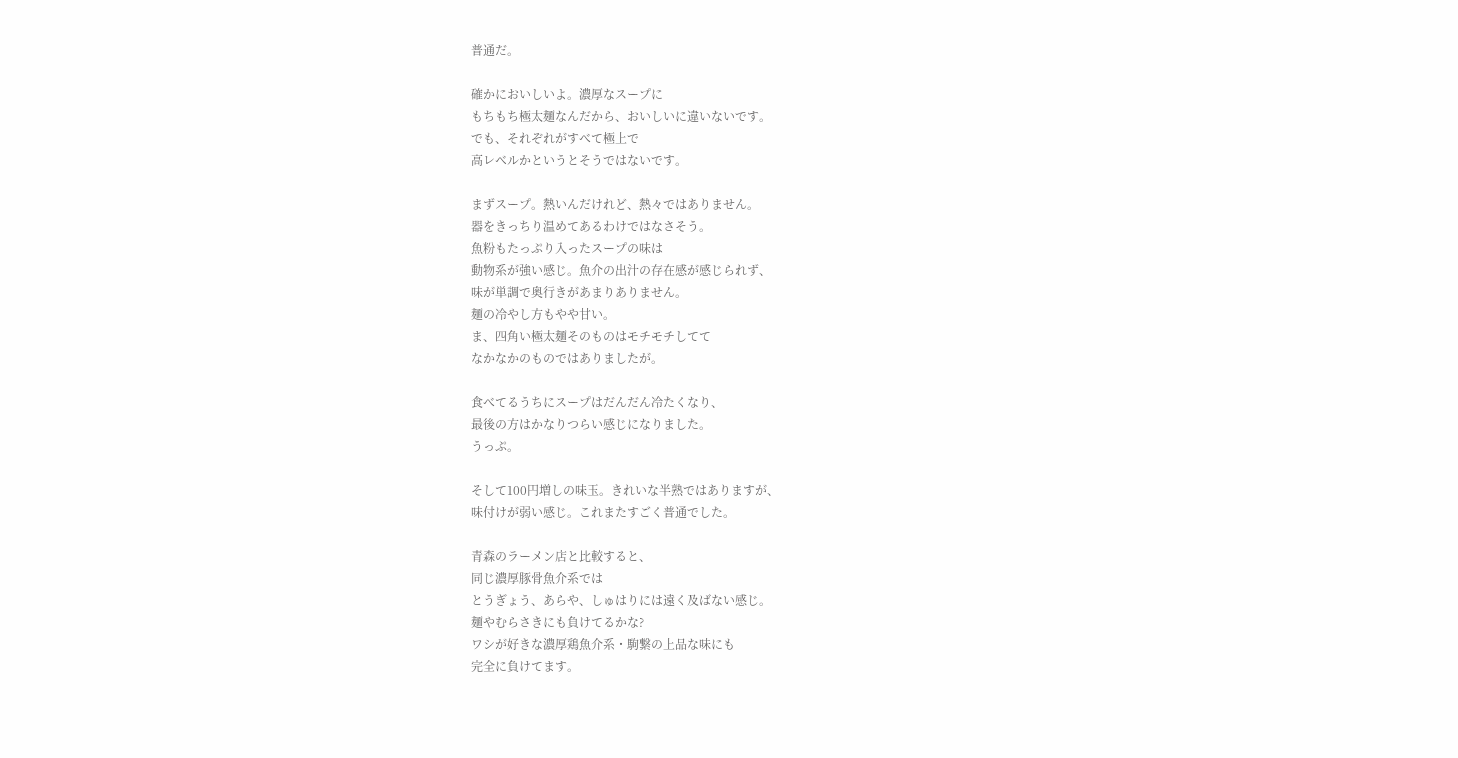普通だ。

確かにおいしいよ。濃厚なスープに
もちもち極太麺なんだから、おいしいに違いないです。
でも、それぞれがすべて極上で
高レベルかというとそうではないです。

まずスープ。熱いんだけれど、熱々ではありません。
器をきっちり温めてあるわけではなさそう。
魚粉もたっぷり入ったスープの味は
動物系が強い感じ。魚介の出汁の存在感が感じられず、
味が単調で奥行きがあまりありません。
麺の冷やし方もやや甘い。
ま、四角い極太麺そのものはモチモチしてて
なかなかのものではありましたが。

食べてるうちにスープはだんだん冷たくなり、
最後の方はかなりつらい感じになりました。
うっぷ。

そして100円増しの味玉。きれいな半熟ではありますが、
味付けが弱い感じ。これまたすごく普通でした。

青森のラーメン店と比較すると、
同じ濃厚豚骨魚介系では
とうぎょう、あらや、しゅはりには遠く及ばない感じ。
麺やむらさきにも負けてるかな?
ワシが好きな濃厚鶏魚介系・駒繋の上品な味にも
完全に負けてます。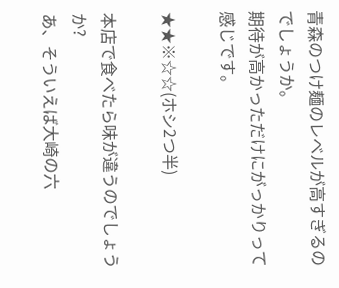青森のつけ麺のレベルが高すぎるのでしょうか。
期待が高かっただけにがっかりって感じです。

★★※☆☆(ホシ2つ半)

本店で食べたら味が違うのでしょうか?
あ、そういえば大崎の六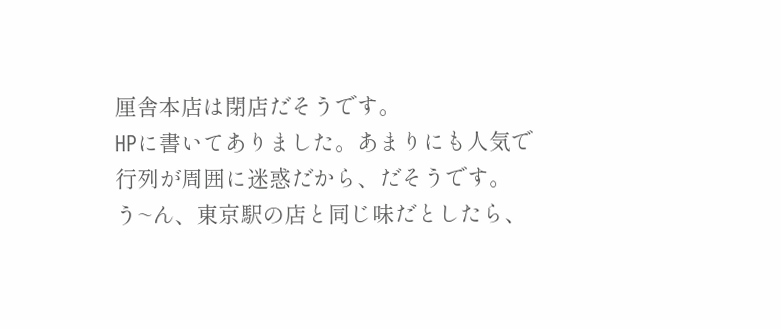厘舎本店は閉店だそうです。
HPに書いてありました。あまりにも人気で
行列が周囲に迷惑だから、だそうです。
う~ん、東京駅の店と同じ味だとしたら、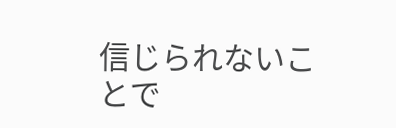信じられないことで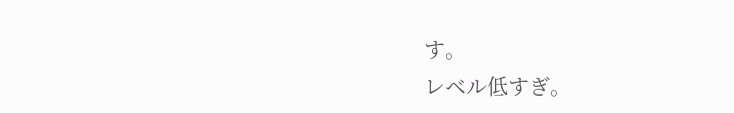す。
レベル低すぎ。